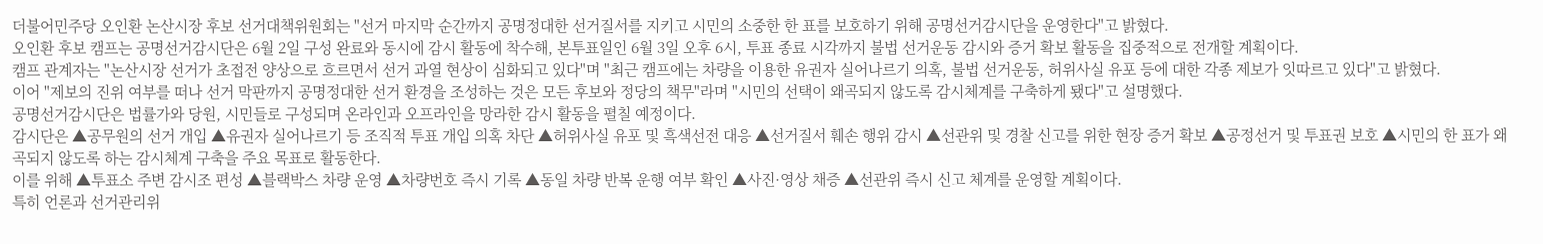더불어민주당 오인환 논산시장 후보 선거대책위원회는 "선거 마지막 순간까지 공명정대한 선거질서를 지키고 시민의 소중한 한 표를 보호하기 위해 공명선거감시단을 운영한다"고 밝혔다.
오인환 후보 캠프는 공명선거감시단은 6월 2일 구성 완료와 동시에 감시 활동에 착수해, 본투표일인 6월 3일 오후 6시, 투표 종료 시각까지 불법 선거운동 감시와 증거 확보 활동을 집중적으로 전개할 계획이다.
캠프 관계자는 "논산시장 선거가 초접전 양상으로 흐르면서 선거 과열 현상이 심화되고 있다"며 "최근 캠프에는 차량을 이용한 유권자 실어나르기 의혹, 불법 선거운동, 허위사실 유포 등에 대한 각종 제보가 잇따르고 있다"고 밝혔다.
이어 "제보의 진위 여부를 떠나 선거 막판까지 공명정대한 선거 환경을 조성하는 것은 모든 후보와 정당의 책무"라며 "시민의 선택이 왜곡되지 않도록 감시체계를 구축하게 됐다"고 설명했다.
공명선거감시단은 법률가와 당원, 시민들로 구성되며 온라인과 오프라인을 망라한 감시 활동을 펼칠 예정이다.
감시단은 ▲공무원의 선거 개입 ▲유권자 실어나르기 등 조직적 투표 개입 의혹 차단 ▲허위사실 유포 및 흑색선전 대응 ▲선거질서 훼손 행위 감시 ▲선관위 및 경찰 신고를 위한 현장 증거 확보 ▲공정선거 및 투표권 보호 ▲시민의 한 표가 왜곡되지 않도록 하는 감시체계 구축을 주요 목표로 활동한다.
이를 위해 ▲투표소 주변 감시조 편성 ▲블랙박스 차량 운영 ▲차량번호 즉시 기록 ▲동일 차량 반복 운행 여부 확인 ▲사진·영상 채증 ▲선관위 즉시 신고 체계를 운영할 계획이다.
특히 언론과 선거관리위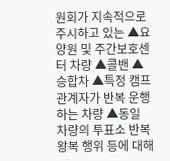원회가 지속적으로 주시하고 있는 ▲요양원 및 주간보호센터 차량 ▲콜밴 ▲승합차 ▲특정 캠프 관계자가 반복 운행하는 차량 ▲동일 차량의 투표소 반복 왕복 행위 등에 대해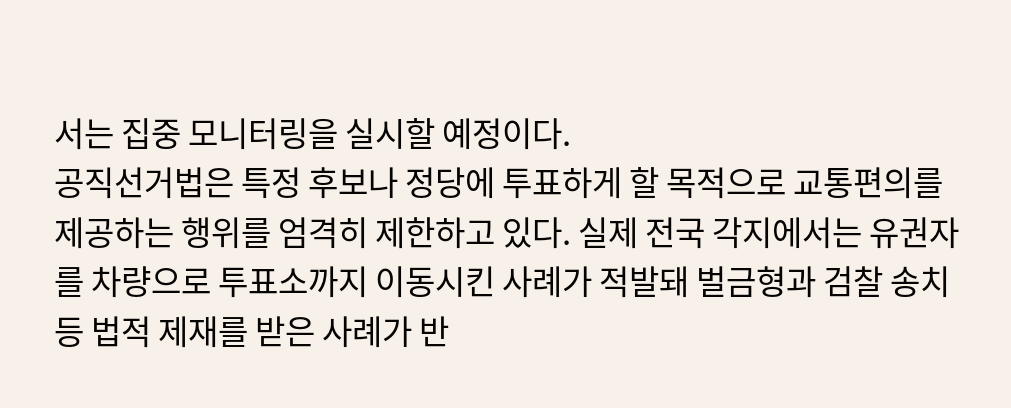서는 집중 모니터링을 실시할 예정이다.
공직선거법은 특정 후보나 정당에 투표하게 할 목적으로 교통편의를 제공하는 행위를 엄격히 제한하고 있다. 실제 전국 각지에서는 유권자를 차량으로 투표소까지 이동시킨 사례가 적발돼 벌금형과 검찰 송치 등 법적 제재를 받은 사례가 반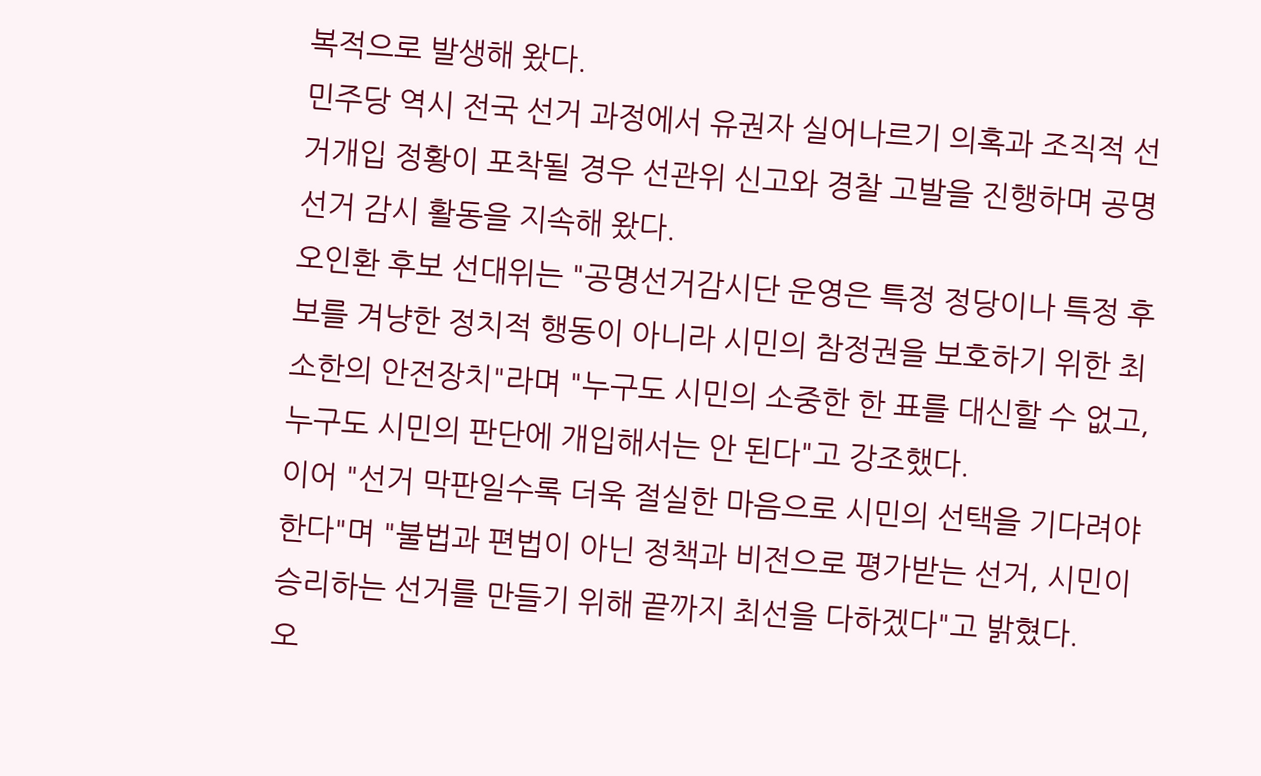복적으로 발생해 왔다.
민주당 역시 전국 선거 과정에서 유권자 실어나르기 의혹과 조직적 선거개입 정황이 포착될 경우 선관위 신고와 경찰 고발을 진행하며 공명선거 감시 활동을 지속해 왔다.
오인환 후보 선대위는 "공명선거감시단 운영은 특정 정당이나 특정 후보를 겨냥한 정치적 행동이 아니라 시민의 참정권을 보호하기 위한 최소한의 안전장치"라며 "누구도 시민의 소중한 한 표를 대신할 수 없고, 누구도 시민의 판단에 개입해서는 안 된다"고 강조했다.
이어 "선거 막판일수록 더욱 절실한 마음으로 시민의 선택을 기다려야 한다"며 "불법과 편법이 아닌 정책과 비전으로 평가받는 선거, 시민이 승리하는 선거를 만들기 위해 끝까지 최선을 다하겠다"고 밝혔다.
오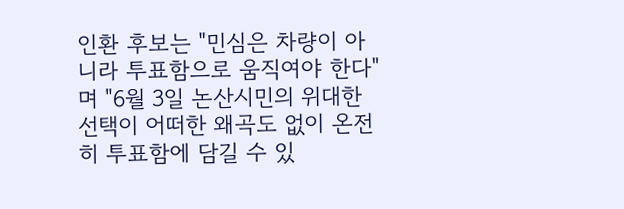인환 후보는 "민심은 차량이 아니라 투표함으로 움직여야 한다"며 "6월 3일 논산시민의 위대한 선택이 어떠한 왜곡도 없이 온전히 투표함에 담길 수 있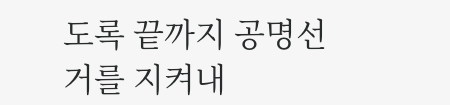도록 끝까지 공명선거를 지켜내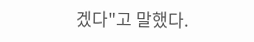겠다"고 말했다.